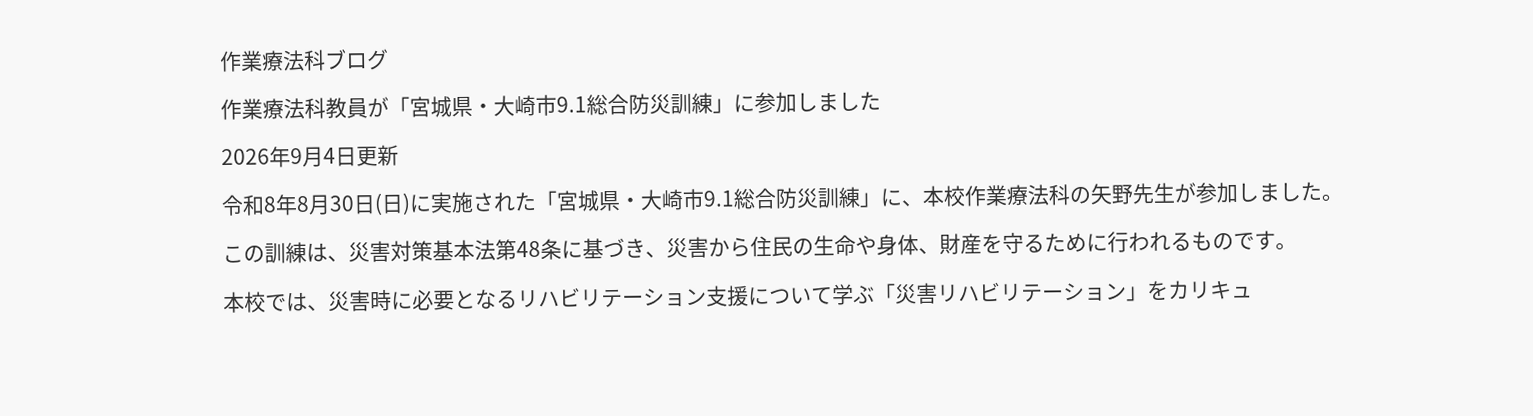作業療法科ブログ

作業療法科教員が「宮城県・大崎市9.1総合防災訓練」に参加しました

2026年9月4日更新

令和8年8月30日(日)に実施された「宮城県・大崎市9.1総合防災訓練」に、本校作業療法科の矢野先生が参加しました。

この訓練は、災害対策基本法第48条に基づき、災害から住民の生命や身体、財産を守るために行われるものです。

本校では、災害時に必要となるリハビリテーション支援について学ぶ「災害リハビリテーション」をカリキュ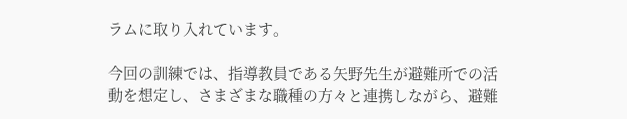ラムに取り入れています。

今回の訓練では、指導教員である矢野先生が避難所での活動を想定し、さまざまな職種の方々と連携しながら、避難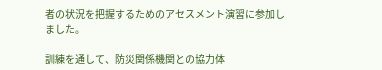者の状況を把握するためのアセスメント演習に参加しました。

訓練を通して、防災関係機関との協力体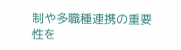制や多職種連携の重要性を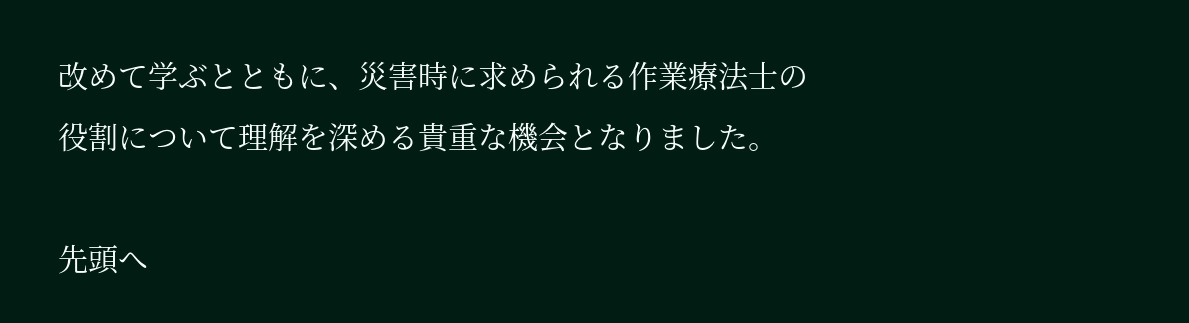改めて学ぶとともに、災害時に求められる作業療法士の役割について理解を深める貴重な機会となりました。

先頭へ